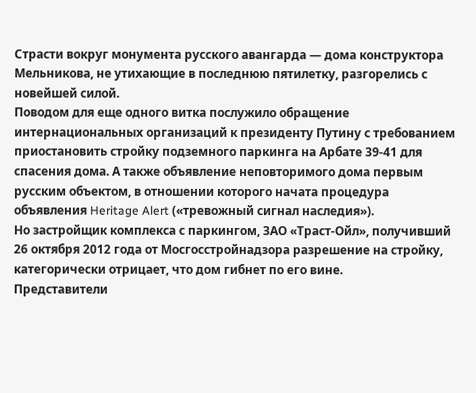Страсти вокруг монумента русского авангарда — дома конструктора Мельникова, не утихающие в последнюю пятилетку, разгорелись с новейшей силой.
Поводом для еще одного витка послужило обращение интернациональных организаций к президенту Путину с требованием приостановить стройку подземного паркинга на Арбате 39-41 для спасения дома. А также объявление неповторимого дома первым русским объектом, в отношении которого начата процедура объявления Heritage Alert («тревожный сигнал наследия»).
Но застройщик комплекса с паркингом, ЗАО «Траст-Ойл», получивший 26 октября 2012 года от Мосгосстройнадзора разрешение на стройку, категорически отрицает, что дом гибнет по его вине.
Представители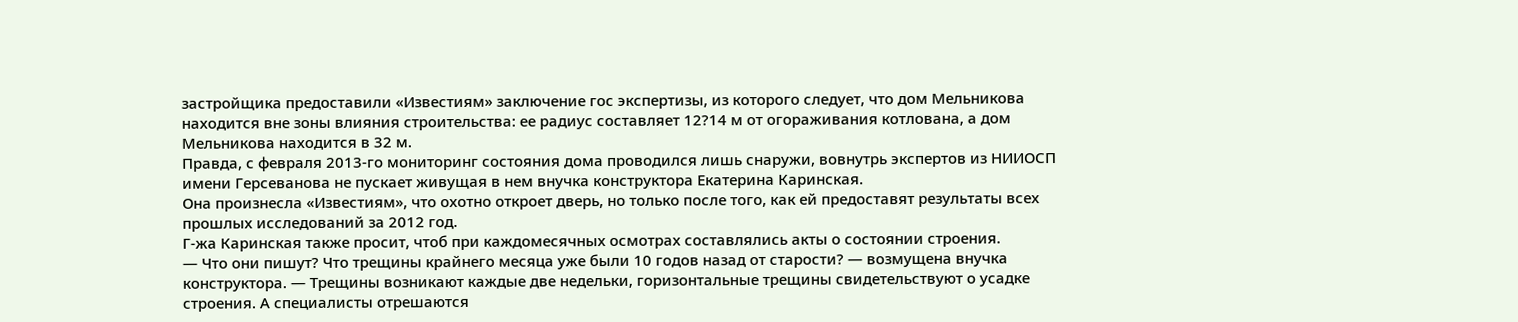застройщика предоставили «Известиям» заключение гос экспертизы, из которого следует, что дом Мельникова находится вне зоны влияния строительства: ее радиус составляет 12?14 м от огораживания котлована, а дом Мельникова находится в 32 м.
Правда, с февраля 2013-го мониторинг состояния дома проводился лишь снаружи, вовнутрь экспертов из НИИОСП имени Герсеванова не пускает живущая в нем внучка конструктора Екатерина Каринская.
Она произнесла «Известиям», что охотно откроет дверь, но только после того, как ей предоставят результаты всех прошлых исследований за 2012 год.
Г-жа Каринская также просит, чтоб при каждомесячных осмотрах составлялись акты о состоянии строения.
— Что они пишут? Что трещины крайнего месяца уже были 10 годов назад от старости? — возмущена внучка конструктора. — Трещины возникают каждые две недельки, горизонтальные трещины свидетельствуют о усадке строения. А специалисты отрешаются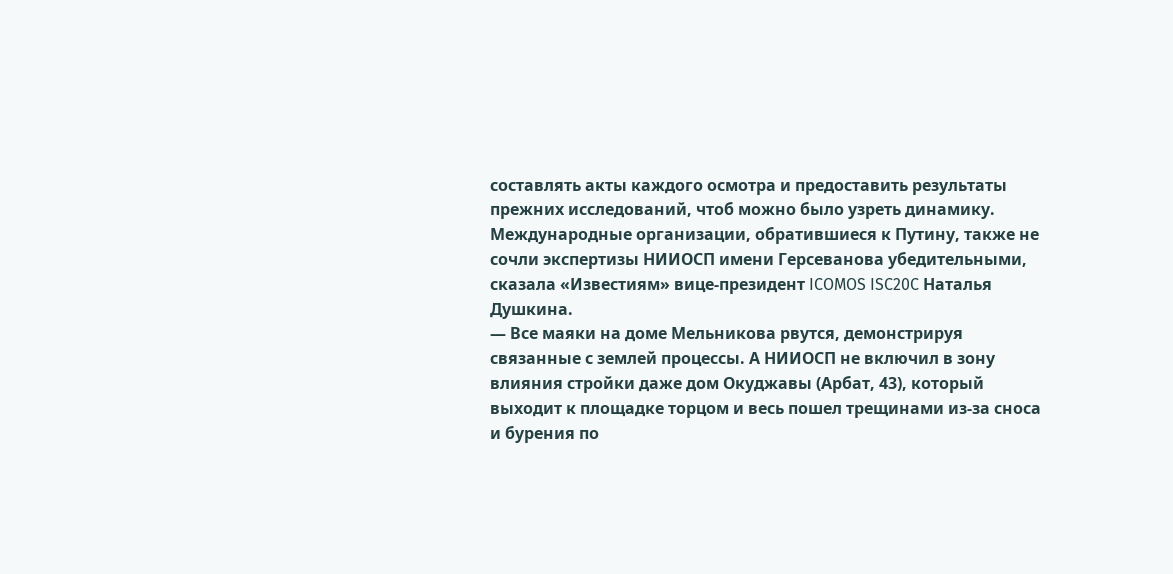составлять акты каждого осмотра и предоставить результаты прежних исследований, чтоб можно было узреть динамику.
Международные организации, обратившиеся к Путину, также не сочли экспертизы НИИОСП имени Герсеванова убедительными, сказала «Известиям» вице-президент ICOMOS ISC20C Наталья Душкина.
— Все маяки на доме Мельникова рвутся, демонстрируя связанные с землей процессы. А НИИОСП не включил в зону влияния стройки даже дом Окуджавы (Арбат, 43), который выходит к площадке торцом и весь пошел трещинами из-за сноса и бурения по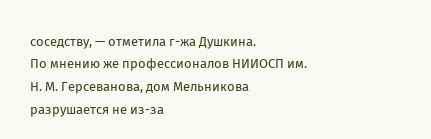соседству, — отметила г-жа Душкина.
По мнению же профессионалов НИИОСП им. Н. М. Герсеванова, дом Мельникова разрушается не из-за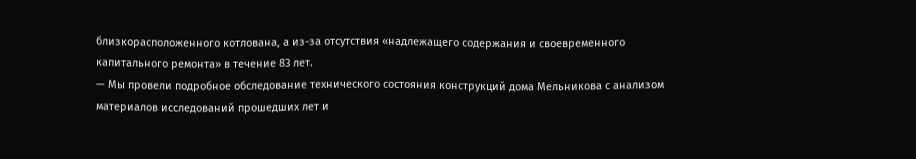близкорасположенного котлована, а из-за отсутствия «надлежащего содержания и своевременного капитального ремонта» в течение 83 лет.
— Мы провели подробное обследование технического состояния конструкций дома Мельникова с анализом материалов исследований прошедших лет и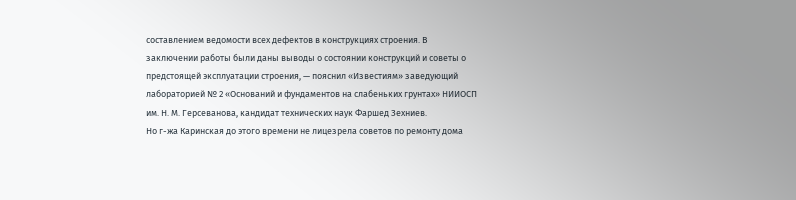составлением ведомости всех дефектов в конструкциях строения. В заключении работы были даны выводы о состоянии конструкций и советы о предстоящей эксплуатации строения, — пояснил «Известиям» заведующий лабораторией № 2 «Оснований и фундаментов на слабеньких грунтах» НИИОСП им. Н. М. Герсеванова, кандидат технических наук Фаршед Зехниев.
Но г-жа Каринская до этого времени не лицезрела советов по ремонту дома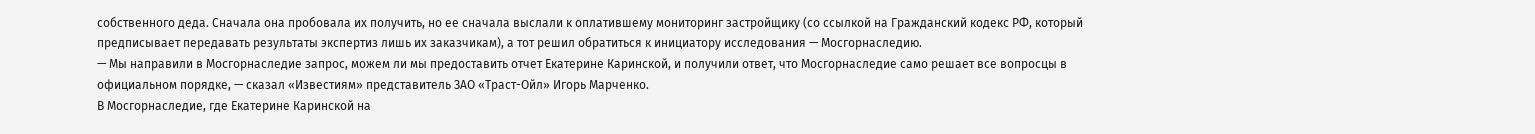собственного деда. Сначала она пробовала их получить, но ее сначала выслали к оплатившему мониторинг застройщику (со ссылкой на Гражданский кодекс РФ, который предписывает передавать результаты экспертиз лишь их заказчикам), а тот решил обратиться к инициатору исследования — Мосгорнаследию.
— Мы направили в Мосгорнаследие запрос, можем ли мы предоставить отчет Екатерине Каринской, и получили ответ, что Мосгорнаследие само решает все вопросцы в официальном порядке, — сказал «Известиям» представитель ЗАО «Траст-Ойл» Игорь Марченко.
В Мосгорнаследие, где Екатерине Каринской на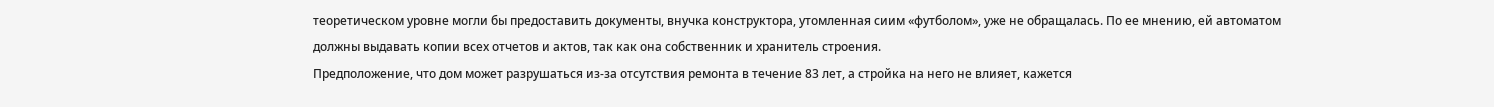теоретическом уровне могли бы предоставить документы, внучка конструктора, утомленная сиим «футболом», уже не обращалась. По ее мнению, ей автоматом должны выдавать копии всех отчетов и актов, так как она собственник и хранитель строения.
Предположение, что дом может разрушаться из-за отсутствия ремонта в течение 83 лет, а стройка на него не влияет, кажется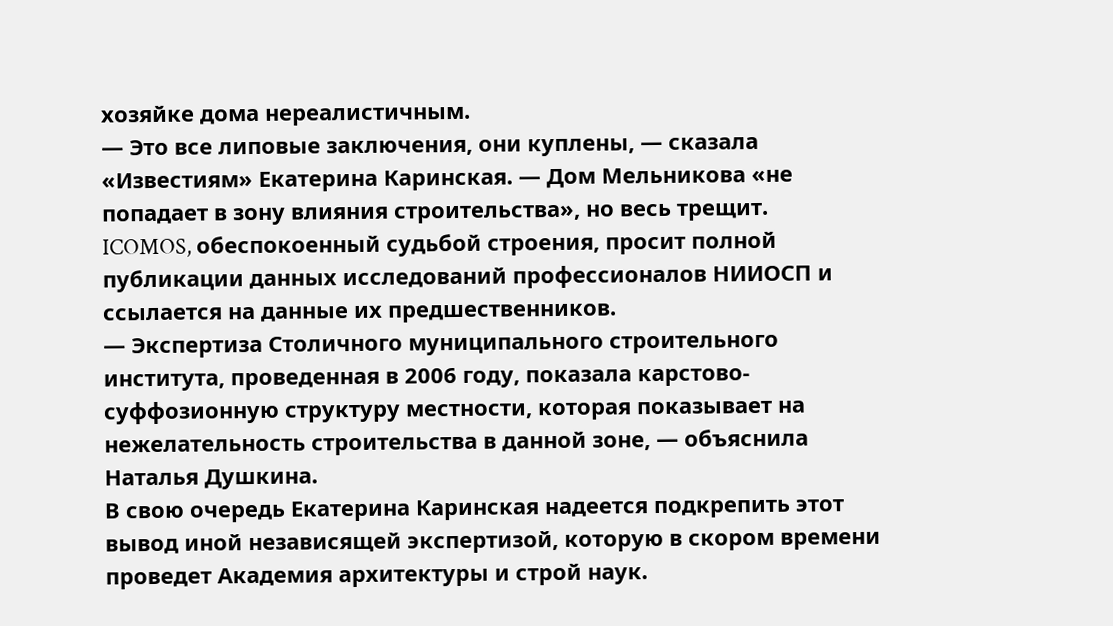хозяйке дома нереалистичным.
— Это все липовые заключения, они куплены, — сказала «Известиям» Екатерина Каринская. — Дом Мельникова «не попадает в зону влияния строительства», но весь трещит.
ICOMOS, обеспокоенный судьбой строения, просит полной публикации данных исследований профессионалов НИИОСП и ссылается на данные их предшественников.
— Экспертиза Столичного муниципального строительного института, проведенная в 2006 году, показала карстово-суффозионную структуру местности, которая показывает на нежелательность строительства в данной зоне, — объяснила Наталья Душкина.
В свою очередь Екатерина Каринская надеется подкрепить этот вывод иной независящей экспертизой, которую в скором времени проведет Академия архитектуры и строй наук.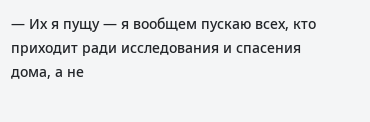— Их я пущу — я вообщем пускаю всех, кто приходит ради исследования и спасения дома, а не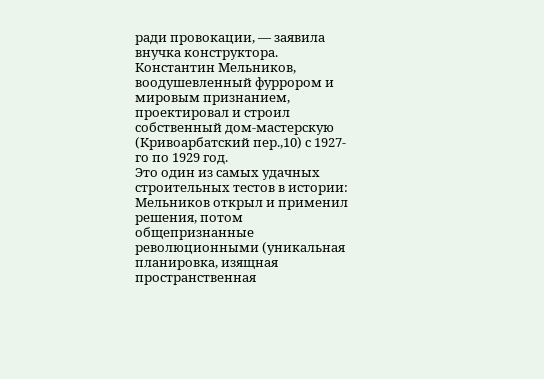ради провокации, — заявила внучка конструктора.
Константин Мельников, воодушевленный фуррором и мировым признанием, проектировал и строил собственный дом-мастерскую (Кривоарбатский пер.,10) с 1927-го по 1929 год.
Это один из самых удачных строительных тестов в истории: Мельников открыл и применил решения, потом общепризнанные революционными (уникальная планировка, изящная пространственная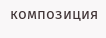композиция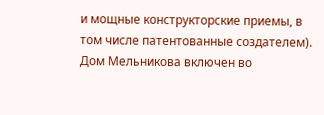и мощные конструкторские приемы, в том числе патентованные создателем).
Дом Мельникова включен во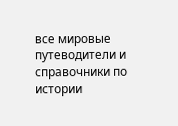все мировые путеводители и справочники по истории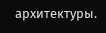архитектуры.